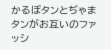かるぼタンとぢゃまタンがお互いのファッシ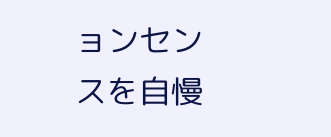ョンセンスを自慢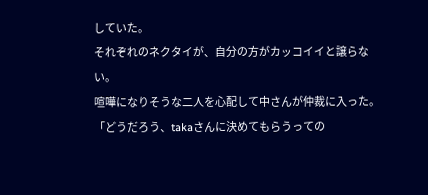していた。
それぞれのネクタイが、自分の方がカッコイイと譲らない。
喧嘩になりそうな二人を心配して中さんが仲裁に入った。
「どうだろう、takaさんに決めてもらうっての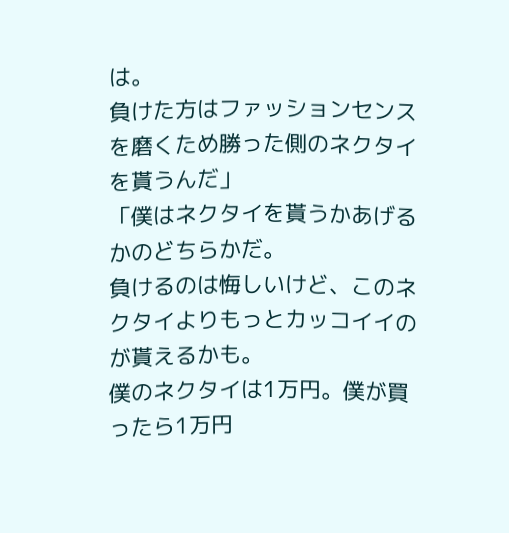は。
負けた方はファッションセンスを磨くため勝った側のネクタイを貰うんだ」
「僕はネクタイを貰うかあげるかのどちらかだ。
負けるのは悔しいけど、このネクタイよりもっとカッコイイのが貰えるかも。
僕のネクタイは1万円。僕が買ったら1万円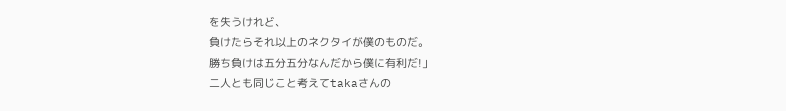を失うけれど、
負けたらそれ以上のネクタイが僕のものだ。
勝ち負けは五分五分なんだから僕に有利だ!」
二人とも同じこと考えてtakaさんの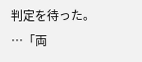判定を待った。
…「両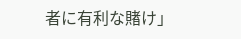者に有利な賭け」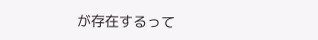が存在するって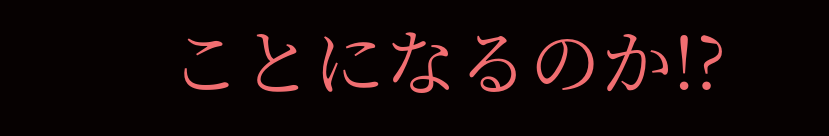ことになるのか!?